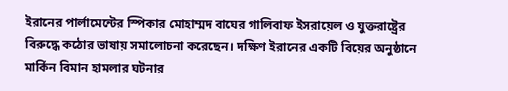ইরানের পার্লামেন্টের স্পিকার মোহাম্মদ বাঘের গালিবাফ ইসরায়েল ও যুক্তরাষ্ট্রের বিরুদ্ধে কঠোর ভাষায় সমালোচনা করেছেন। দক্ষিণ ইরানের একটি বিয়ের অনুষ্ঠানে মার্কিন বিমান হামলার ঘটনার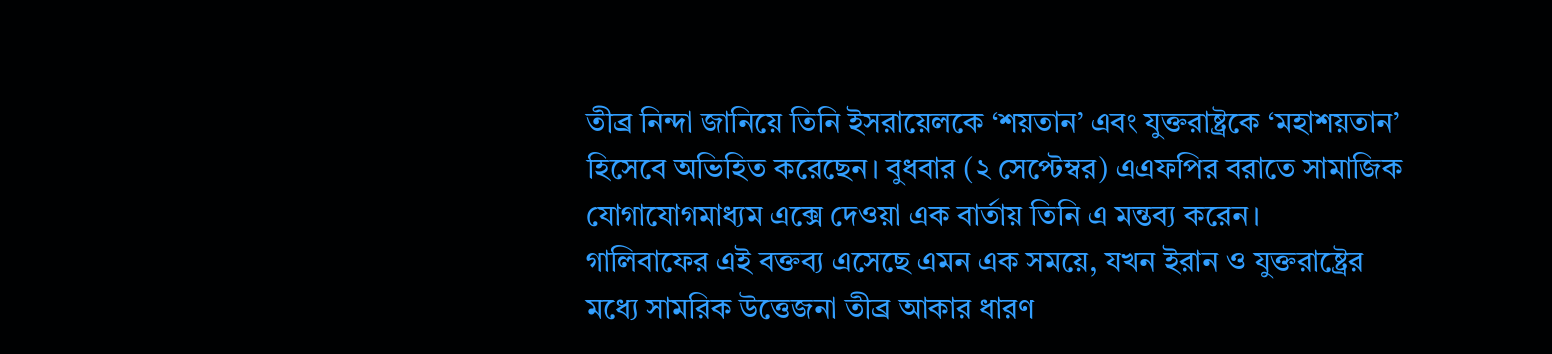তীব্র নিন্দা জানিয়ে তিনি ইসরায়েলকে ‘শয়তান’ এবং যুক্তরাষ্ট্রকে ‘মহাশয়তান’ হিসেবে অভিহিত করেছেন। বুধবার (২ সেপ্টেম্বর) এএফপির বরাতে সামাজিক যোগাযোগমাধ্যম এক্সে দেওয়া এক বার্তায় তিনি এ মন্তব্য করেন।
গালিবাফের এই বক্তব্য এসেছে এমন এক সময়ে, যখন ইরান ও যুক্তরাষ্ট্রের মধ্যে সামরিক উত্তেজনা তীব্র আকার ধারণ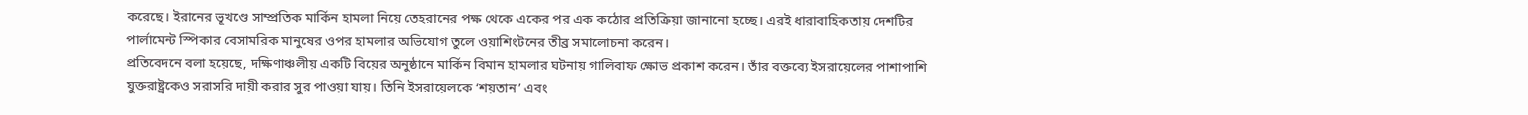করেছে। ইরানের ভূখণ্ডে সাম্প্রতিক মার্কিন হামলা নিয়ে তেহরানের পক্ষ থেকে একের পর এক কঠোর প্রতিক্রিয়া জানানো হচ্ছে। এরই ধারাবাহিকতায় দেশটির পার্লামেন্ট স্পিকার বেসামরিক মানুষের ওপর হামলার অভিযোগ তুলে ওয়াশিংটনের তীব্র সমালোচনা করেন।
প্রতিবেদনে বলা হয়েছে, দক্ষিণাঞ্চলীয় একটি বিয়ের অনুষ্ঠানে মার্কিন বিমান হামলার ঘটনায় গালিবাফ ক্ষোভ প্রকাশ করেন। তাঁর বক্তব্যে ইসরায়েলের পাশাপাশি যুক্তরাষ্ট্রকেও সরাসরি দায়ী করার সুর পাওয়া যায়। তিনি ইসরায়েলকে ‘শয়তান’ এবং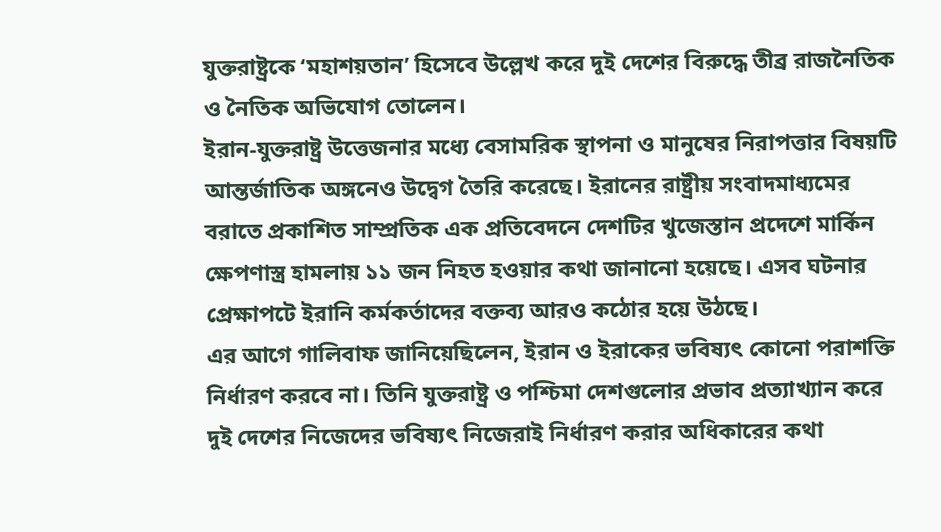যুক্তরাষ্ট্রকে ‘মহাশয়তান’ হিসেবে উল্লেখ করে দুই দেশের বিরুদ্ধে তীব্র রাজনৈতিক ও নৈতিক অভিযোগ তোলেন।
ইরান-যুক্তরাষ্ট্র উত্তেজনার মধ্যে বেসামরিক স্থাপনা ও মানুষের নিরাপত্তার বিষয়টি আন্তর্জাতিক অঙ্গনেও উদ্বেগ তৈরি করেছে। ইরানের রাষ্ট্রীয় সংবাদমাধ্যমের বরাতে প্রকাশিত সাম্প্রতিক এক প্রতিবেদনে দেশটির খুজেস্তান প্রদেশে মার্কিন ক্ষেপণাস্ত্র হামলায় ১১ জন নিহত হওয়ার কথা জানানো হয়েছে। এসব ঘটনার প্রেক্ষাপটে ইরানি কর্মকর্তাদের বক্তব্য আরও কঠোর হয়ে উঠছে।
এর আগে গালিবাফ জানিয়েছিলেন, ইরান ও ইরাকের ভবিষ্যৎ কোনো পরাশক্তি নির্ধারণ করবে না। তিনি যুক্তরাষ্ট্র ও পশ্চিমা দেশগুলোর প্রভাব প্রত্যাখ্যান করে দুই দেশের নিজেদের ভবিষ্যৎ নিজেরাই নির্ধারণ করার অধিকারের কথা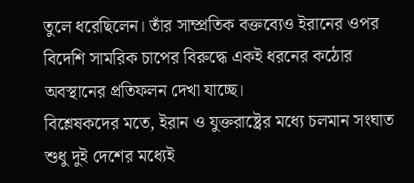তুলে ধরেছিলেন। তাঁর সাম্প্রতিক বক্তব্যেও ইরানের ওপর বিদেশি সামরিক চাপের বিরুদ্ধে একই ধরনের কঠোর অবস্থানের প্রতিফলন দেখা যাচ্ছে।
বিশ্লেষকদের মতে, ইরান ও যুক্তরাষ্ট্রের মধ্যে চলমান সংঘাত শুধু দুই দেশের মধ্যেই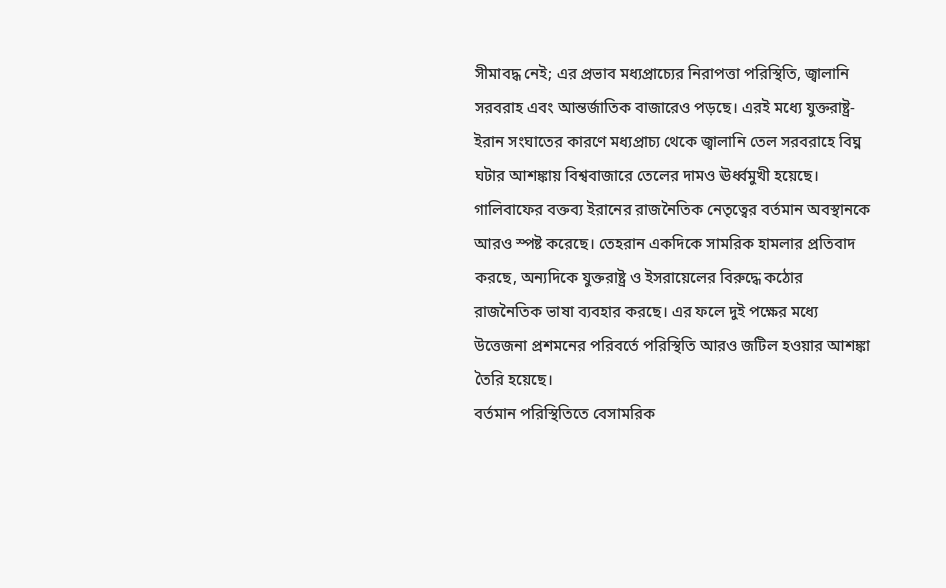সীমাবদ্ধ নেই; এর প্রভাব মধ্যপ্রাচ্যের নিরাপত্তা পরিস্থিতি, জ্বালানি সরবরাহ এবং আন্তর্জাতিক বাজারেও পড়ছে। এরই মধ্যে যুক্তরাষ্ট্র-ইরান সংঘাতের কারণে মধ্যপ্রাচ্য থেকে জ্বালানি তেল সরবরাহে বিঘ্ন ঘটার আশঙ্কায় বিশ্ববাজারে তেলের দামও ঊর্ধ্বমুখী হয়েছে।
গালিবাফের বক্তব্য ইরানের রাজনৈতিক নেতৃত্বের বর্তমান অবস্থানকে আরও স্পষ্ট করেছে। তেহরান একদিকে সামরিক হামলার প্রতিবাদ করছে, অন্যদিকে যুক্তরাষ্ট্র ও ইসরায়েলের বিরুদ্ধে কঠোর রাজনৈতিক ভাষা ব্যবহার করছে। এর ফলে দুই পক্ষের মধ্যে উত্তেজনা প্রশমনের পরিবর্তে পরিস্থিতি আরও জটিল হওয়ার আশঙ্কা তৈরি হয়েছে।
বর্তমান পরিস্থিতিতে বেসামরিক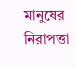মানুষের নিরাপত্তা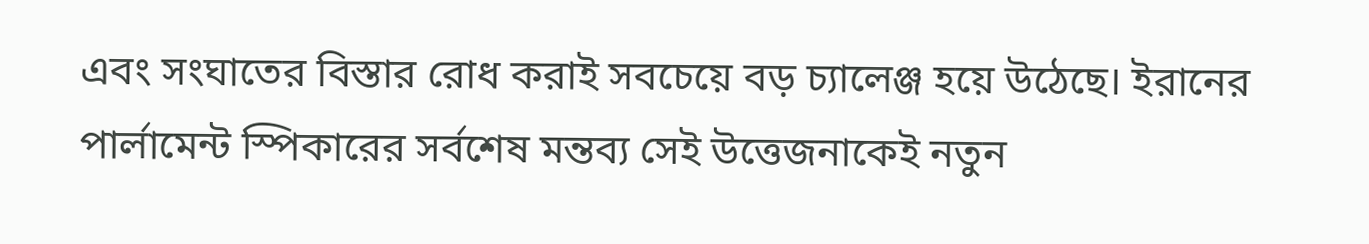এবং সংঘাতের বিস্তার রোধ করাই সবচেয়ে বড় চ্যালেঞ্জ হয়ে উঠেছে। ইরানের পার্লামেন্ট স্পিকারের সর্বশেষ মন্তব্য সেই উত্তেজনাকেই নতুন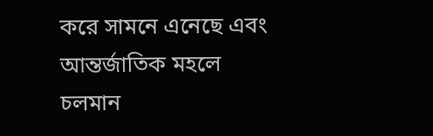করে সামনে এনেছে এবং আন্তর্জাতিক মহলে চলমান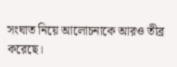সংঘাত নিয়ে আলোচনাকে আরও তীব্র করেছে।